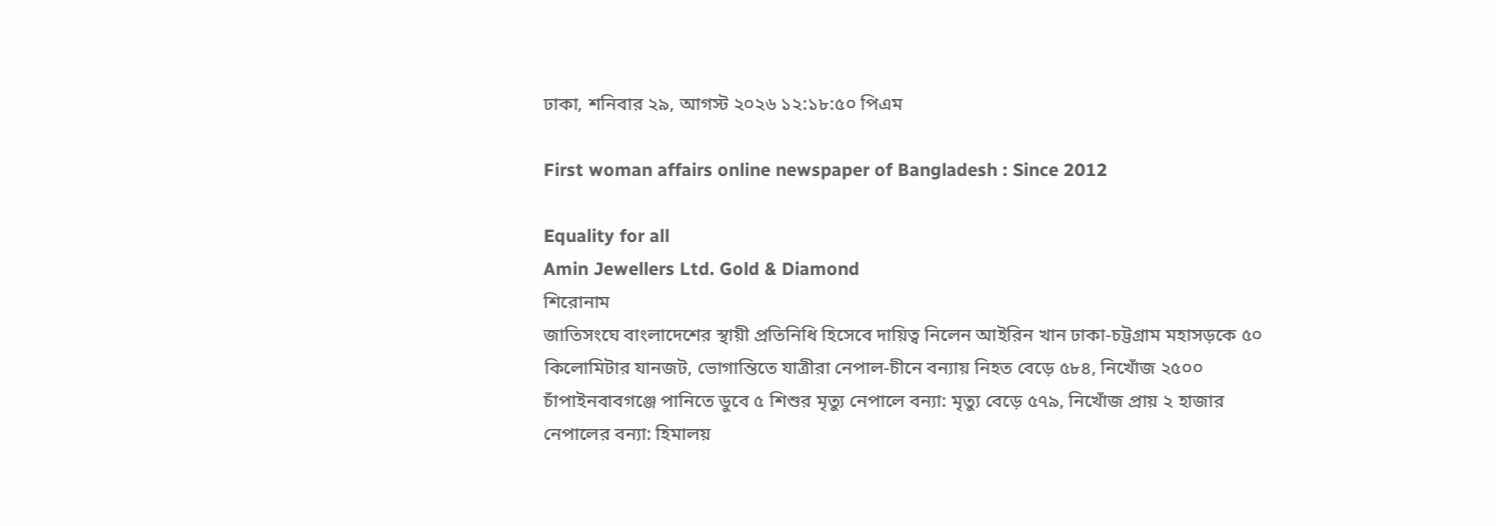ঢাকা, শনিবার ২৯, আগস্ট ২০২৬ ১২:১৮:৫০ পিএম

First woman affairs online newspaper of Bangladesh : Since 2012

Equality for all
Amin Jewellers Ltd. Gold & Diamond
শিরোনাম
জাতিসংঘে বাংলাদেশের স্থায়ী প্রতিনিধি হিসেবে দায়িত্ব নিলেন আইরিন খান ঢাকা-চট্টগ্রাম মহাসড়কে ৫০ কিলোমিটার যানজট, ভোগান্তিতে যাত্রীরা নেপাল-চীনে বন্যায় নিহত বেড়ে ৫৮৪, নিখোঁজ ২৫০০ চাঁপাইনবাবগঞ্জে পানিতে ডুবে ৫ শিশুর মৃত্যু নেপালে বন্যা: মৃত্যু বেড়ে ৫৭৯, নিখোঁজ প্রায় ২ হাজার নেপালের বন্যা: হিমালয়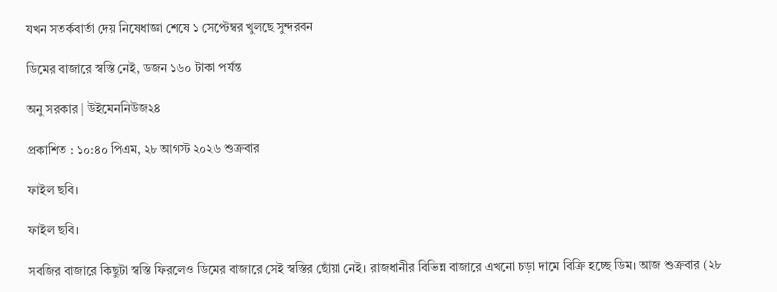যখন সতর্কবার্তা দেয় নিষেধাজ্ঞা শেষে ১ সেপ্টেম্বর খুলছে সুন্দরবন

ডিমের বাজারে স্বস্তি নেই, ডজন ১৬০ টাকা পর্যন্ত

অনু সরকার | উইমেননিউজ২৪

প্রকাশিত : ১০:৪০ পিএম, ২৮ আগস্ট ২০২৬ শুক্রবার

ফাইল ছবি।

ফাইল ছবি।

সবজির বাজারে কিছুটা স্বস্তি ফিরলেও ডিমের বাজারে সেই স্বস্তির ছোঁয়া নেই। রাজধানীর বিভিন্ন বাজারে এখনো চড়া দামে বিক্রি হচ্ছে ডিম। আজ শুক্রবার (২৮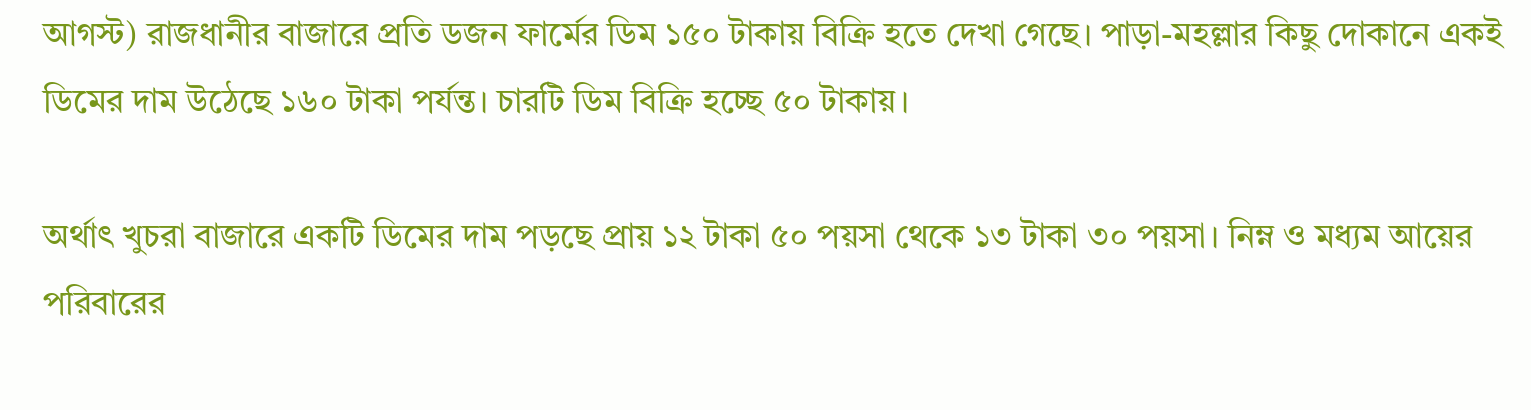আগস্ট) রাজধানীর বাজারে প্রতি ডজন ফার্মের ডিম ১৫০ টাকায় বিক্রি হতে দেখা গেছে। পাড়া-মহল্লার কিছু দোকানে একই ডিমের দাম উঠেছে ১৬০ টাকা পর্যন্ত। চারটি ডিম বিক্রি হচ্ছে ৫০ টাকায়।

অর্থাৎ খুচরা বাজারে একটি ডিমের দাম পড়ছে প্রায় ১২ টাকা ৫০ পয়সা থেকে ১৩ টাকা ৩০ পয়সা। নিম্ন ও মধ্যম আয়ের পরিবারের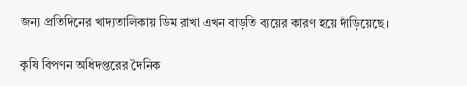জন্য প্রতিদিনের খাদ্যতালিকায় ডিম রাখা এখন বাড়তি ব্যয়ের কারণ হয়ে দাঁড়িয়েছে।

কৃষি বিপণন অধিদপ্তরের দৈনিক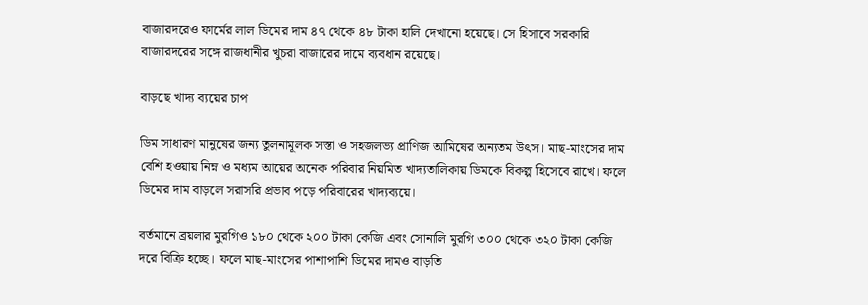বাজারদরেও ফার্মের লাল ডিমের দাম ৪৭ থেকে ৪৮ টাকা হালি দেখানো হয়েছে। সে হিসাবে সরকারি বাজারদরের সঙ্গে রাজধানীর খুচরা বাজারের দামে ব্যবধান রয়েছে।

বাড়ছে খাদ্য ব্যয়ের চাপ

ডিম সাধারণ মানুষের জন্য তুলনামূলক সস্তা ও সহজলভ্য প্রাণিজ আমিষের অন্যতম উৎস। মাছ-মাংসের দাম বেশি হওয়ায় নিম্ন ও মধ্যম আয়ের অনেক পরিবার নিয়মিত খাদ্যতালিকায় ডিমকে বিকল্প হিসেবে রাখে। ফলে ডিমের দাম বাড়লে সরাসরি প্রভাব পড়ে পরিবারের খাদ্যব্যয়ে।

বর্তমানে ব্রয়লার মুরগিও ১৮০ থেকে ২০০ টাকা কেজি এবং সোনালি মুরগি ৩০০ থেকে ৩২০ টাকা কেজি দরে বিক্রি হচ্ছে। ফলে মাছ-মাংসের পাশাপাশি ডিমের দামও বাড়তি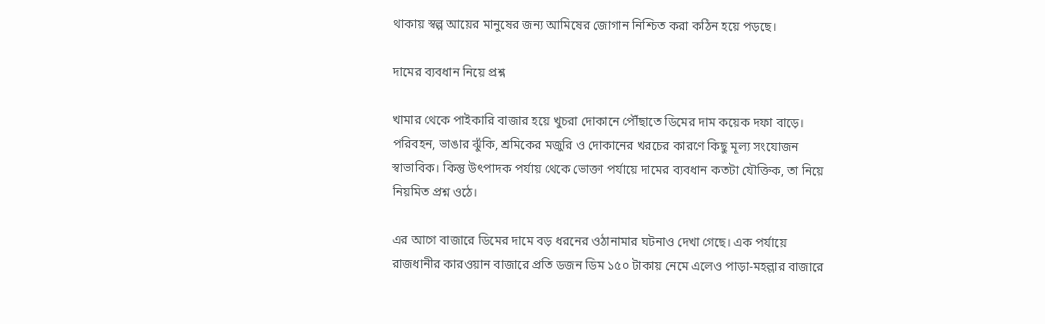থাকায় স্বল্প আয়ের মানুষের জন্য আমিষের জোগান নিশ্চিত করা কঠিন হয়ে পড়ছে।

দামের ব্যবধান নিয়ে প্রশ্ন

খামার থেকে পাইকারি বাজার হয়ে খুচরা দোকানে পৌঁছাতে ডিমের দাম কয়েক দফা বাড়ে। পরিবহন, ভাঙার ঝুঁকি, শ্রমিকের মজুরি ও দোকানের খরচের কারণে কিছু মূল্য সংযোজন স্বাভাবিক। কিন্তু উৎপাদক পর্যায় থেকে ভোক্তা পর্যায়ে দামের ব্যবধান কতটা যৌক্তিক, তা নিয়ে নিয়মিত প্রশ্ন ওঠে।

এর আগে বাজারে ডিমের দামে বড় ধরনের ওঠানামার ঘটনাও দেখা গেছে। এক পর্যায়ে রাজধানীর কারওয়ান বাজারে প্রতি ডজন ডিম ১৫০ টাকায় নেমে এলেও পাড়া-মহল্লার বাজারে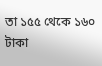তা ১৫৫ থেকে ১৬০ টাকা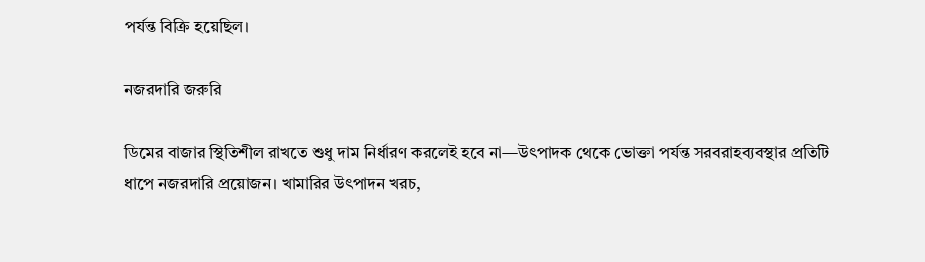পর্যন্ত বিক্রি হয়েছিল।

নজরদারি জরুরি

ডিমের বাজার স্থিতিশীল রাখতে শুধু দাম নির্ধারণ করলেই হবে না—উৎপাদক থেকে ভোক্তা পর্যন্ত সরবরাহব্যবস্থার প্রতিটি ধাপে নজরদারি প্রয়োজন। খামারির উৎপাদন খরচ,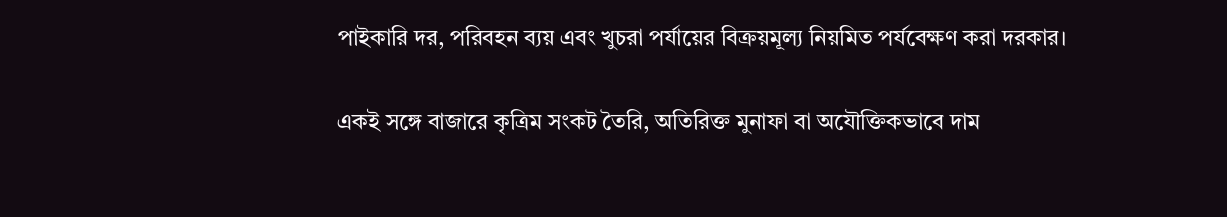পাইকারি দর, পরিবহন ব্যয় এবং খুচরা পর্যায়ের বিক্রয়মূল্য নিয়মিত পর্যবেক্ষণ করা দরকার।

একই সঙ্গে বাজারে কৃত্রিম সংকট তৈরি, অতিরিক্ত মুনাফা বা অযৌক্তিকভাবে দাম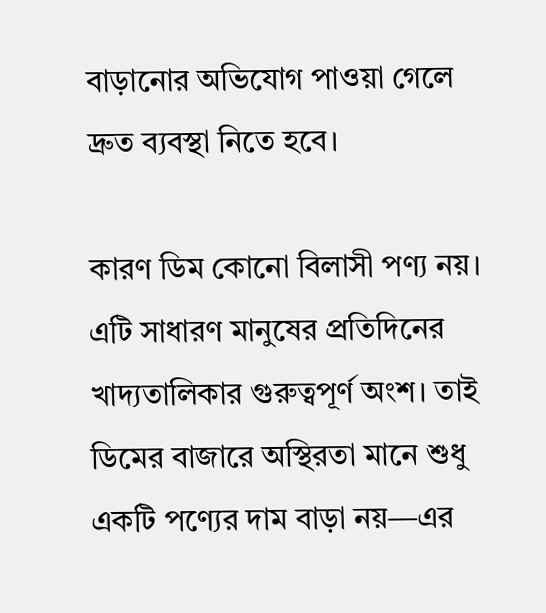বাড়ানোর অভিযোগ পাওয়া গেলে দ্রুত ব্যবস্থা নিতে হবে।

কারণ ডিম কোনো বিলাসী পণ্য নয়। এটি সাধারণ মানুষের প্রতিদিনের খাদ্যতালিকার গুরুত্বপূর্ণ অংশ। তাই ডিমের বাজারে অস্থিরতা মানে শুধু একটি পণ্যের দাম বাড়া নয়—এর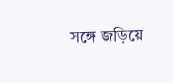সঙ্গে জড়িয়ে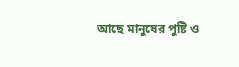আছে মানুষের পুষ্টি ও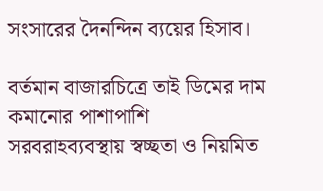সংসারের দৈনন্দিন ব্যয়ের হিসাব।

বর্তমান বাজারচিত্রে তাই ডিমের দাম কমানোর পাশাপাশি সরবরাহব্যবস্থায় স্বচ্ছতা ও নিয়মিত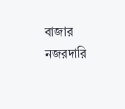বাজার নজরদারি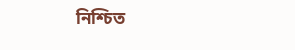নিশ্চিত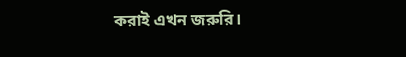করাই এখন জরুরি।